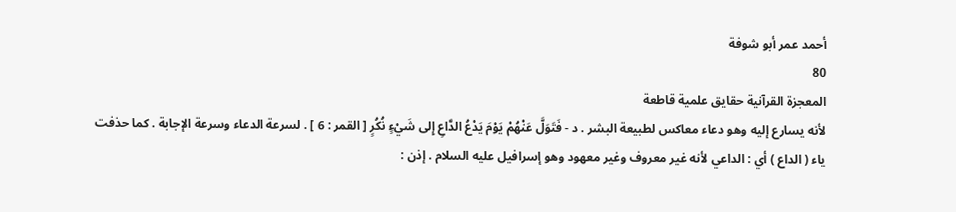أحمد عمر أبو شوفة
80
المعجزة القرآنية حقايق علمية قاطعة
لأنه يسارع إليه وهو دعاء معاكس لطبيعة البشر . د - فَتَوَلَّ عَنْهُمْ يَوْمَ يَدْعُ الدَّاعِ إِلى شَيْءٍ نُكُرٍ [ القمر : 6 ] . لسرعة الدعاء وسرعة الإجابة . كما حذفت ياء ( الداع ) أي : الداعي لأنه غير معروف وغير معهود وهو إسرافيل عليه السلام . إذن :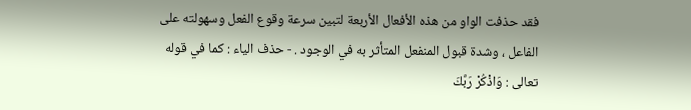فقد حذفت الواو من هذه الأفعال الأربعة لتبين سرعة وقوع الفعل وسهولته على الفاعل ، وشدة قبول المنفعل المتأثر به في الوجود . - حذف الياء : كما في قوله تعالى : وَاذْكُرْ رَبَّكَ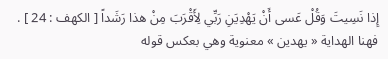إِذا نَسِيتَ وَقُلْ عَسى أَنْ يَهْدِيَنِ رَبِّي لِأَقْرَبَ مِنْ هذا رَشَداً [ الكهف : 24 ] . فهنا الهداية « يهدين » معنوية وهي بعكس قوله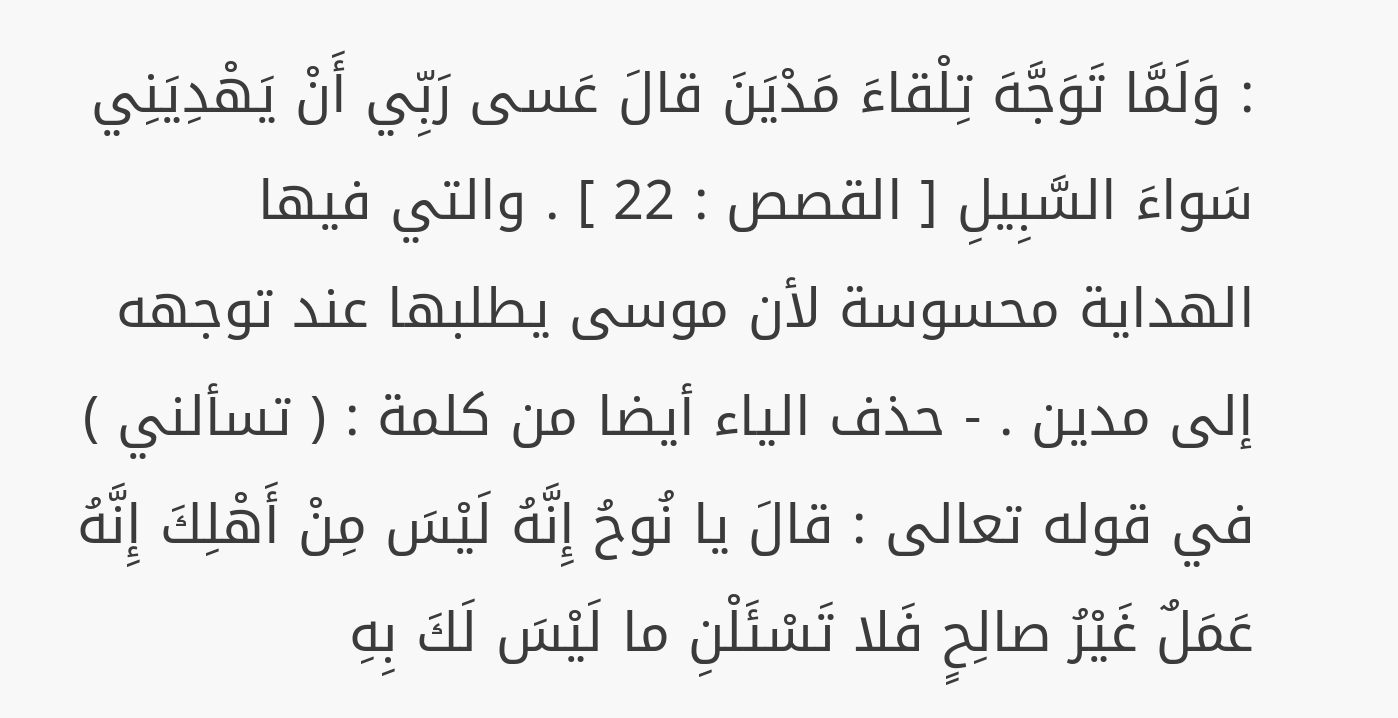: وَلَمَّا تَوَجَّهَ تِلْقاءَ مَدْيَنَ قالَ عَسى رَبِّي أَنْ يَهْدِيَنِي سَواءَ السَّبِيلِ [ القصص : 22 ] . والتي فيها الهداية محسوسة لأن موسى يطلبها عند توجهه إلى مدين . - حذف الياء أيضا من كلمة : ( تسألني ) في قوله تعالى : قالَ يا نُوحُ إِنَّهُ لَيْسَ مِنْ أَهْلِكَ إِنَّهُ عَمَلٌ غَيْرُ صالِحٍ فَلا تَسْئَلْنِ ما لَيْسَ لَكَ بِهِ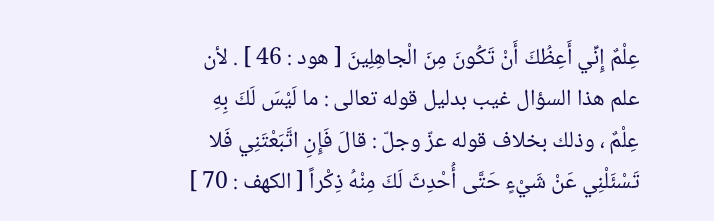عِلْمٌ إِنِّي أَعِظُكَ أَنْ تَكُونَ مِنَ الْجاهِلِينَ [ هود : 46 ] . لأن علم هذا السؤال غيب بدليل قوله تعالى : ما لَيْسَ لَكَ بِهِ عِلْمٌ ، وذلك بخلاف قوله عزّ وجلّ : قالَ فَإِنِ اتَّبَعْتَنِي فَلا تَسْئَلْنِي عَنْ شَيْءٍ حَتَّى أُحْدِثَ لَكَ مِنْهُ ذِكْراً [ الكهف : 70 ]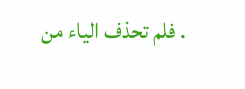. فلم تحذف الياء من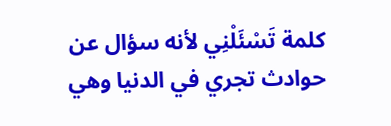كلمة تَسْئَلْنِي لأنه سؤال عن حوادث تجري في الدنيا وهي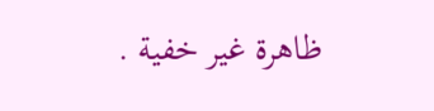ظاهرة غير خفية .